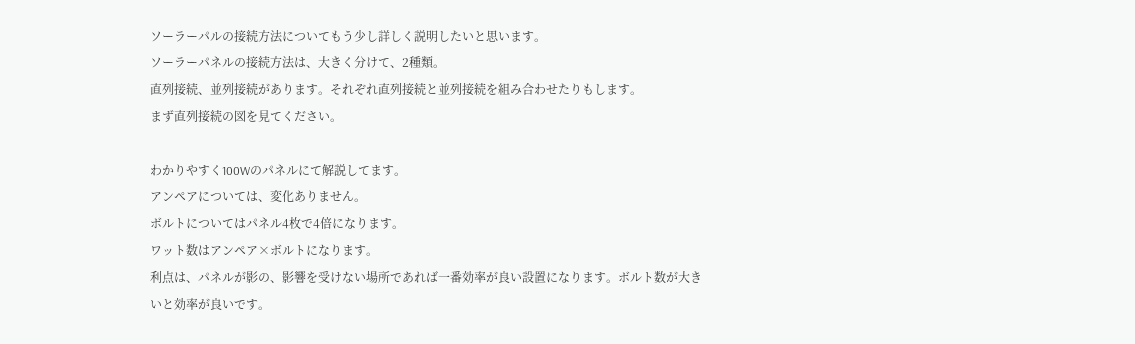ソーラーパルの接続方法についてもう少し詳しく説明したいと思います。
ソーラーパネルの接続方法は、大きく分けて、2種類。
直列接続、並列接続があります。それぞれ直列接続と並列接続を組み合わせたりもします。
まず直列接続の図を見てください。

わかりやすく100Wのパネルにて解説してます。
アンペアについては、変化ありません。
ボルトについてはパネル4枚で4倍になります。
ワット数はアンペア×ボルトになります。
利点は、パネルが影の、影響を受けない場所であれば一番効率が良い設置になります。ボルト数が大きいと効率が良いです。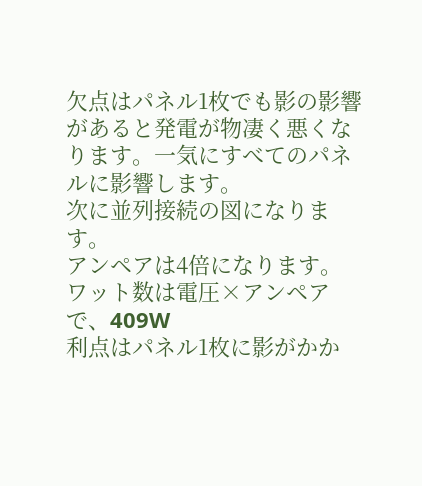欠点はパネル1枚でも影の影響があると発電が物凄く悪くなります。一気にすべてのパネルに影響します。
次に並列接続の図になります。
アンペアは4倍になります。
ワット数は電圧×アンペアで、409W
利点はパネル1枚に影がかか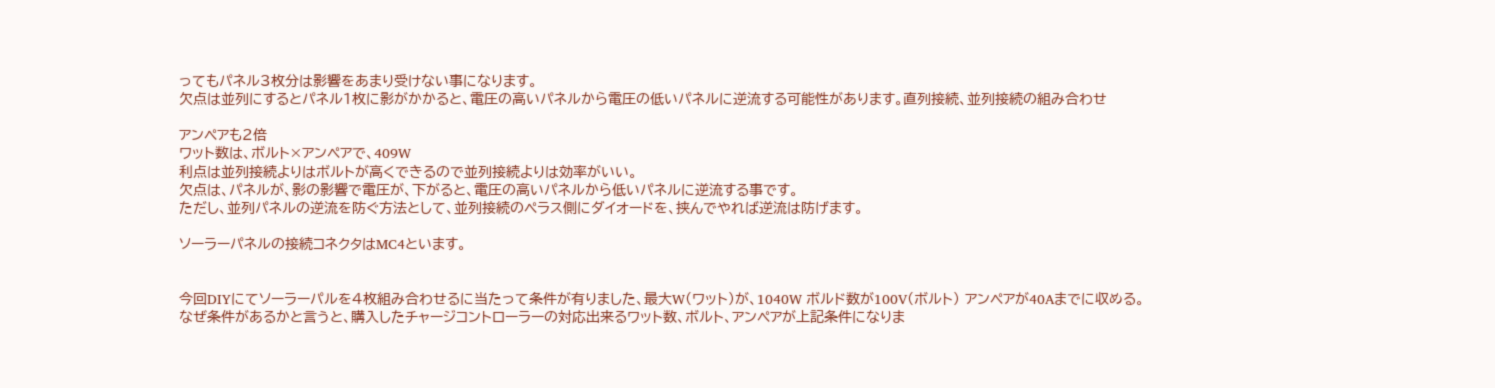ってもパネル3枚分は影響をあまり受けない事になります。
欠点は並列にするとパネル1枚に影がかかると、電圧の高いパネルから電圧の低いパネルに逆流する可能性があります。直列接続、並列接続の組み合わせ

アンペアも2倍
ワット数は、ボルト×アンペアで、409W
利点は並列接続よりはボルトが高くできるので並列接続よりは効率がいい。
欠点は、パネルが、影の影響で電圧が、下がると、電圧の高いパネルから低いパネルに逆流する事です。
ただし、並列パネルの逆流を防ぐ方法として、並列接続のペラス側にダイオードを、挟んでやれば逆流は防げます。

ソーラーパネルの接続コネクタはMC4といます。


今回DIYにてソーラーパルを4枚組み合わせるに当たって条件が有りました、最大W(ワット)が、1040W ボルド数が100V(ボルト) アンペアが40Aまでに収める。
なぜ条件があるかと言うと、購入したチャージコントローラーの対応出来るワット数、ボルト、アンペアが上記条件になりま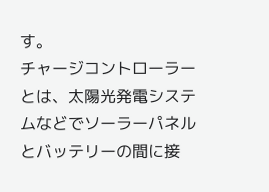す。
チャージコントローラーとは、太陽光発電システムなどでソーラーパネルとバッテリーの間に接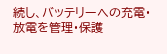続し、バッテリーへの充電・放電を管理・保護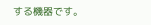する機器です。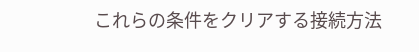これらの条件をクリアする接続方法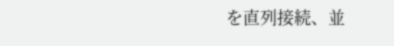を直列接続、並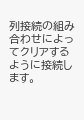列接続の組み合わせによってクリアするように接続します。